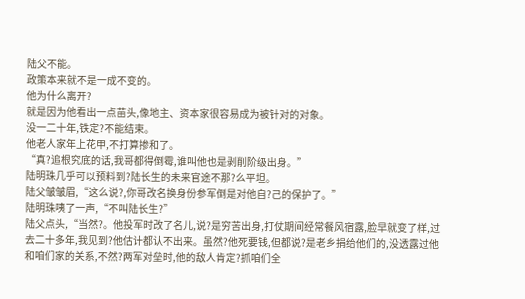陆父不能。
政策本来就不是一成不变的。
他为什么离开?
就是因为他看出一点苗头,像地主、资本家很容易成为被针对的对象。
没一二十年,铁定?不能结束。
他老人家年上花甲,不打算掺和了。
“真?追根究底的话,我哥都得倒霉,谁叫他也是剥削阶级出身。”
陆明珠几乎可以预料到?陆长生的未来官途不那?么平坦。
陆父皱皱眉,“这么说?,你哥改名换身份参军倒是对他自?己的保护了。”
陆明珠咦了一声,“不叫陆长生?”
陆父点头,“当然?。他投军时改了名儿,说?是穷苦出身,打仗期间经常餐风宿露,脸早就变了样,过去二十多年,我见到?他估计都认不出来。虽然?他死要钱,但都说?是老乡捐给他们的,没透露过他和咱们家的关系,不然?两军对垒时,他的敌人肯定?抓咱们全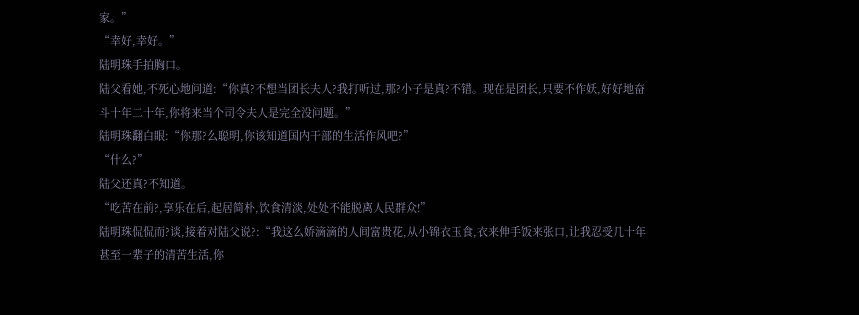家。”
“幸好,幸好。”
陆明珠手拍胸口。
陆父看她,不死心地问道:“你真?不想当团长夫人?我打听过,那?小子是真?不错。现在是团长,只要不作妖,好好地奋斗十年二十年,你将来当个司令夫人是完全没问题。”
陆明珠翻白眼:“你那?么聪明,你该知道国内干部的生活作风吧?”
“什么?”
陆父还真?不知道。
“吃苦在前?,享乐在后,起居简朴,饮食清淡,处处不能脱离人民群众!”
陆明珠侃侃而?谈,接着对陆父说?:“我这么娇滴滴的人间富贵花,从小锦衣玉食,衣来伸手饭来张口,让我忍受几十年甚至一辈子的清苦生活,你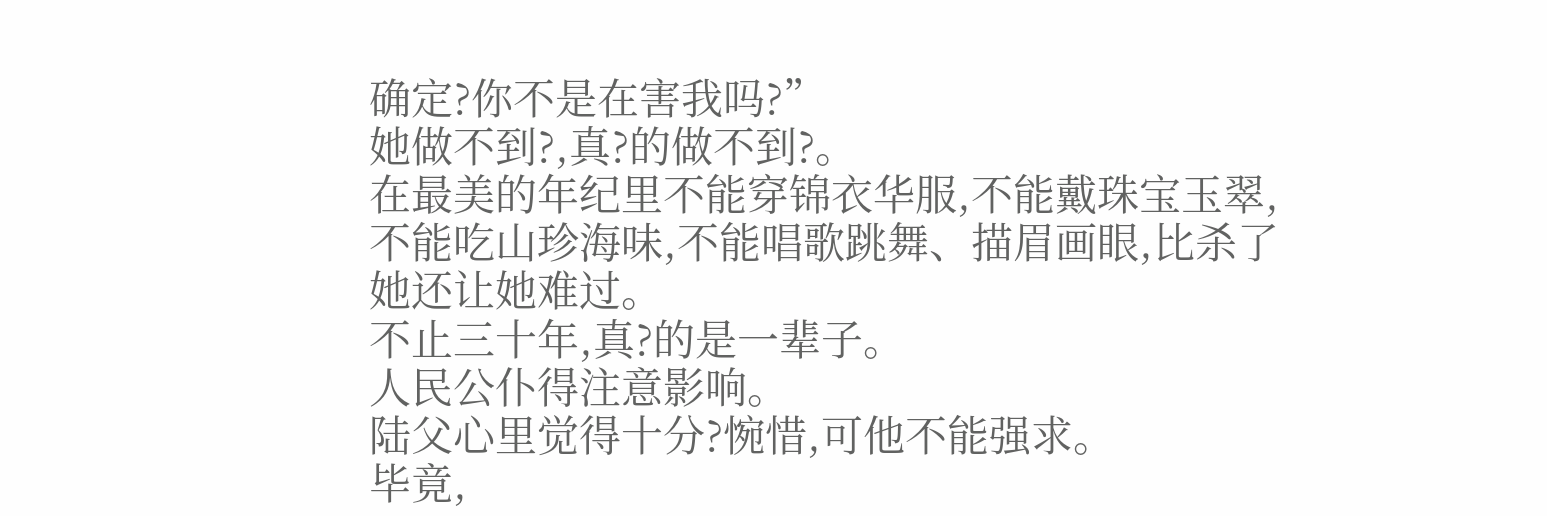确定?你不是在害我吗?”
她做不到?,真?的做不到?。
在最美的年纪里不能穿锦衣华服,不能戴珠宝玉翠,不能吃山珍海味,不能唱歌跳舞、描眉画眼,比杀了她还让她难过。
不止三十年,真?的是一辈子。
人民公仆得注意影响。
陆父心里觉得十分?惋惜,可他不能强求。
毕竟,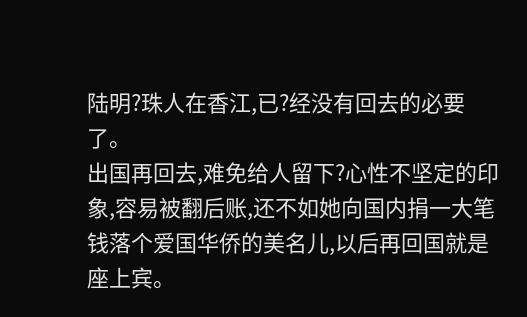陆明?珠人在香江,已?经没有回去的必要了。
出国再回去,难免给人留下?心性不坚定的印象,容易被翻后账,还不如她向国内捐一大笔钱落个爱国华侨的美名儿,以后再回国就是座上宾。